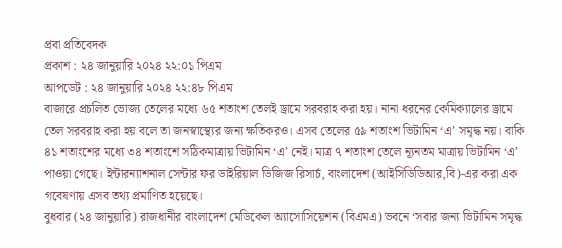প্রবা প্রতিবেদক
প্রকাশ : ২৪ জানুয়ারি ২০২৪ ২২:০১ পিএম
আপডেট : ২৪ জানুয়ারি ২০২৪ ২২:৪৮ পিএম
বাজারে প্রচলিত ভোজ্য তেলের মধ্যে ৬৫ শতাংশ তেলই ড্রামে সরবরাহ করা হয়। নানা ধরনের কেমিক্যালের ড্রামে তেল সরবরাহ করা হয় বলে তা জনস্বাস্থ্যের জন্য ক্ষতিকরও। এসব তেলের ৫৯ শতাংশ ভিটামিন ‘এ’ সমৃদ্ধ নয়। বাকি ৪১ শতাংশের মধ্যে ৩৪ শতাংশে সঠিকমাত্রায় ভিটামিন ‘এ’ নেই। মাত্র ৭ শতাংশ তেলে ন্যূনতম মাত্রায় ভিটামিন ‘এ’ পাওয়া গেছে। ইন্টারন্যাশনাল সেন্টার ফর ডাইরিয়াল ডিজিজ রিসার্চ, বাংলাদেশ (আইসিডিডিআর,বি)-এর করা এক গবেষণায় এসব তথ্য প্রমাণিত হয়েছে।
বুধবার (২৪ জানুয়ারি) রাজধানীর বাংলাদেশ মেডিকেল অ্যাসোসিয়েশন (বিএমএ) ভবনে ‘সবার জন্য ভিটামিন সমৃদ্ধ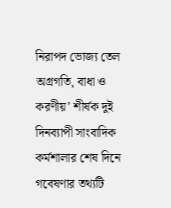নিরাপদ ভোজ্য তেল অগ্রগতি, বাধা ও করণীয়’ শীর্ষক দুই দিনব্যাপী সাংবাদিক কর্মশালার শেষ দিনে গবেষণার তথ্যটি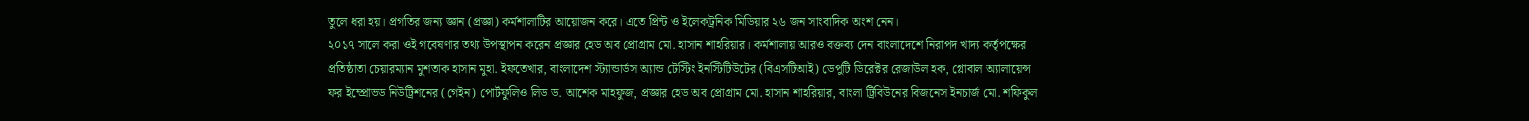তুলে ধরা হয়। প্রগতির জন্য জ্ঞান (প্রজ্ঞা) কর্মশালাটির আয়োজন করে। এতে প্রিন্ট ও ইলেকট্রনিক মিডিয়ার ২৬ জন সাংবাদিক অংশ নেন।
২০১৭ সালে করা ওই গবেষণার তথ্য উপস্থাপন করেন প্রজ্ঞার হেড অব প্রোগ্রাম মো. হাসান শাহরিয়ার। কর্মশালায় আরও বক্তব্য দেন বাংলাদেশে নিরাপদ খাদ্য কর্তৃপক্ষের প্রতিষ্ঠাতা চেয়ারম্যান মুশতাক হাসান মুহা. ইফতেখার, বাংলাদেশ স্ট্যান্ডার্ডস অ্যান্ড টেস্টিং ইনস্টিটিউটের (বিএসটিআই) ডেপুটি ডিরেক্টর রেজাউল হক, গ্লোবাল অ্যালায়েন্স ফর ইম্প্রোভড নিউট্রিশনের (গেইন) পোর্টফুলিও লিড ড. আশেক মাহফুজ, প্রজ্ঞার হেড অব প্রোগ্রাম মো. হাসান শাহরিয়ার, বাংলা ট্রিবিউনের বিজনেস ইনচার্জ মো. শফিকুল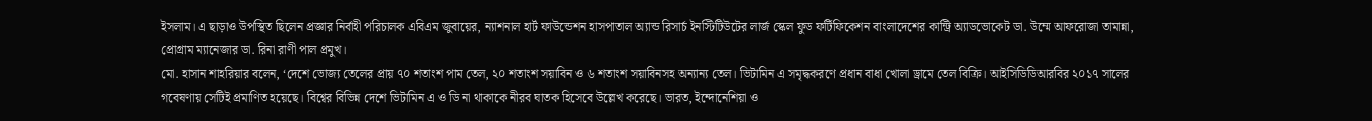ইসলাম। এ ছাড়াও উপস্থিত ছিলেন প্রজ্ঞার নির্বাহী পরিচালক এবিএম জুবায়ের, ন্যাশনাল হার্ট ফাউন্ডেশন হাসপাতাল অ্যান্ড রিসার্চ ইনস্টিটিউটের লার্জ স্কেল ফুড ফর্টিফিকেশন বাংলাদেশের কান্ট্রি অ্যাডভোকেট ডা. উম্মে আফরোজা তামান্না, প্রোগ্রাম ম্যানেজার ডা. রিনা রাণী পাল প্রমুখ।
মো. হাসান শাহরিয়ার বলেন, ‘দেশে ভোজ্য তেলের প্রায় ৭০ শতাংশ পাম তেল, ২০ শতাংশ সয়াবিন ও ৬ শতাংশ সয়াবিনসহ অন্যান্য তেল। ভিটামিন এ সমৃদ্ধকরণে প্রধান বাধা খোলা ড্রামে তেল বিক্রি। আইসিডিডিআরবির ২০১৭ সালের গবেষণায় সেটিই প্রমাণিত হয়েছে। বিশ্বের বিভিন্ন দেশে ভিটামিন এ ও ডি না থাকাকে নীরব ঘাতক হিসেবে উল্লেখ করেছে। ভারত, ইন্দোনেশিয়া ও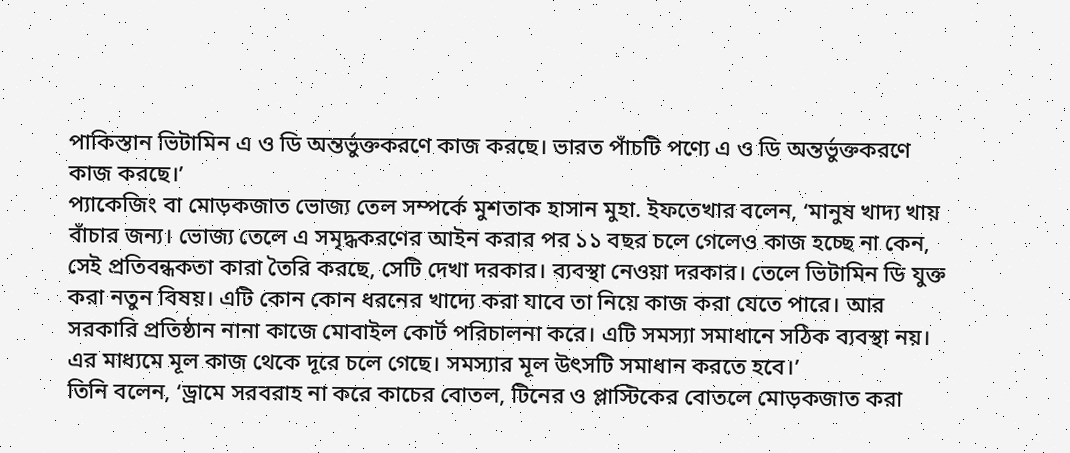পাকিস্তান ভিটামিন এ ও ডি অন্তর্ভুক্তকরণে কাজ করছে। ভারত পাঁচটি পণ্যে এ ও ডি অন্তর্ভুক্তকরণে কাজ করছে।’
প্যাকেজিং বা মোড়কজাত ভোজ্য তেল সম্পর্কে মুশতাক হাসান মুহা. ইফতেখার বলেন, ‘মানুষ খাদ্য খায় বাঁচার জন্য। ভোজ্য তেলে এ সমৃদ্ধকরণের আইন করার পর ১১ বছর চলে গেলেও কাজ হচ্ছে না কেন, সেই প্রতিবন্ধকতা কারা তৈরি করছে, সেটি দেখা দরকার। ব্যবস্থা নেওয়া দরকার। তেলে ভিটামিন ডি যুক্ত করা নতুন বিষয়। এটি কোন কোন ধরনের খাদ্যে করা যাবে তা নিয়ে কাজ করা যেতে পারে। আর সরকারি প্রতিষ্ঠান নানা কাজে মোবাইল কোর্ট পরিচালনা করে। এটি সমস্যা সমাধানে সঠিক ব্যবস্থা নয়। এর মাধ্যমে মূল কাজ থেকে দূরে চলে গেছে। সমস্যার মূল উৎসটি সমাধান করতে হবে।’
তিনি বলেন, ‘ড্রামে সরবরাহ না করে কাচের বোতল, টিনের ও প্লাস্টিকের বোতলে মোড়কজাত করা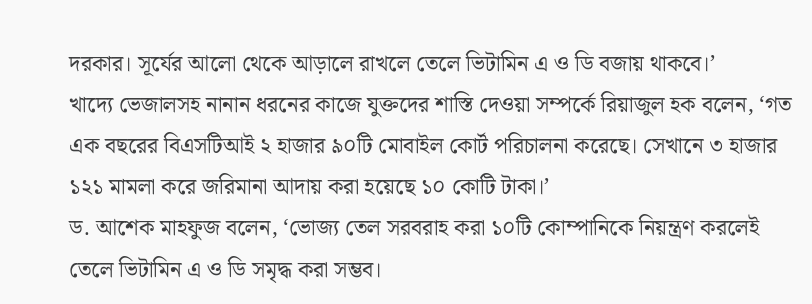দরকার। সূর্যের আলো থেকে আড়ালে রাখলে তেলে ভিটামিন এ ও ডি বজায় থাকবে।’
খাদ্যে ভেজালসহ নানান ধরনের কাজে যুক্তদের শাস্তি দেওয়া সম্পর্কে রিয়াজুল হক বলেন, ‘গত এক বছরের বিএসটিআই ২ হাজার ৯০টি মোবাইল কোর্ট পরিচালনা করেছে। সেখানে ৩ হাজার ১২১ মামলা করে জরিমানা আদায় করা হয়েছে ১০ কোটি টাকা।’
ড. আশেক মাহফুজ বলেন, ‘ভোজ্য তেল সরবরাহ করা ১০টি কোম্পানিকে নিয়ন্ত্রণ করলেই তেলে ভিটামিন এ ও ডি সমৃদ্ধ করা সম্ভব।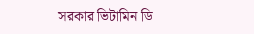সরকার ভিটামিন ডি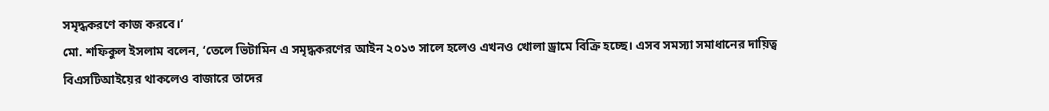সমৃদ্ধকরণে কাজ করবে।‘
মো. শফিকুল ইসলাম বলেন, ‘তেলে ভিটামিন এ সমৃদ্ধকরণের আইন ২০১৩ সালে হলেও এখনও খোলা ড্রামে বিক্রি হচ্ছে। এসব সমস্যা সমাধানের দায়িত্ব বিএসটিআইয়ের থাকলেও বাজারে তাদের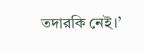তদারকি নেই।’